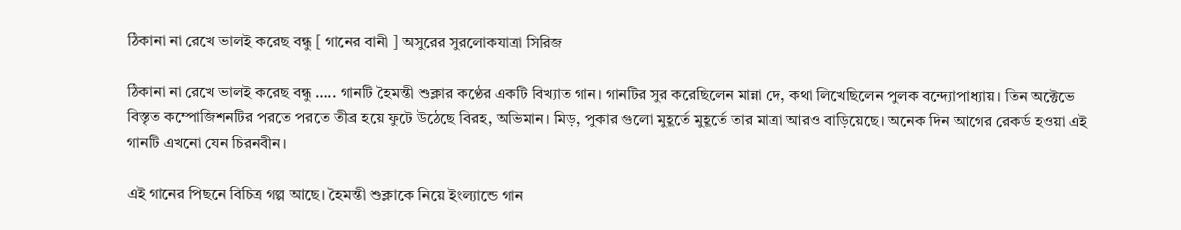ঠিকানা না রেখে ভালই করেছ বন্ধু [ গানের বানী ] অসুরের সুরলোকযাত্রা সিরিজ

ঠিকানা না রেখে ভালই করেছ বন্ধু ….. গানটি হৈমন্তী শুক্লার কণ্ঠের একটি বিখ্যাত গান। গানটির সুর করেছিলেন মান্না দে, কথা লিখেছিলেন পুলক বন্দ্যোপাধ্যায়। তিন অক্টেভে বিস্তৃত কম্পোজিশনটির পরতে পরতে তীব্র হয়ে ফুটে উঠেছে বিরহ, অভিমান। মিড়, পুকার গুলো মুহূর্তে মুহূর্তে তার মাত্রা আরও বাড়িয়েছে। অনেক দিন আগের রেকর্ড হওয়া এই গানটি এখনো যেন চিরনবীন।

এই গানের পিছনে বিচিত্র গল্প আছে। হৈমন্তী শুক্লাকে নিয়ে ইংল্যান্ডে গান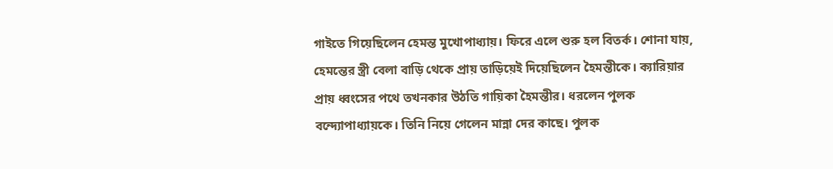গাইতে গিয়েছিলেন হেমন্ত মুখোপাধ্যায়। ফিরে এলে শুরু হল বিতর্ক। শোনা যায়, হেমন্তের স্ত্রী বেলা বাড়ি থেকে প্রায় তাড়িয়েই দিয়েছিলেন হৈমন্তীকে। ক্যারিয়ার প্রায় ধ্বংসের পথে তখনকার উঠতি গায়িকা হৈমন্তীর। ধরলেন পুলক বন্দ্যোপাধ্যায়কে। তিনি নিয়ে গেলেন মান্না দের কাছে। পুলক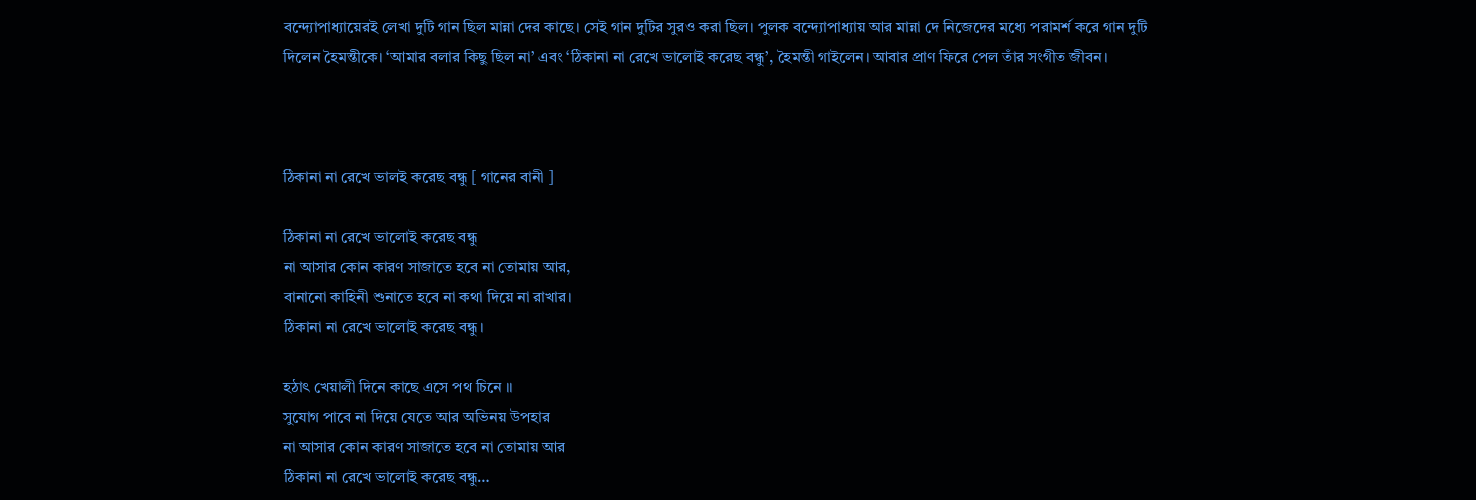বন্দ্যোপাধ্যায়েরই লেখা দুটি গান ছিল মান্না দের কাছে। সেই গান দুটির সুরও করা ছিল। পুলক বন্দ্যোপাধ্যায় আর মান্না দে নিজেদের মধ্যে পরামর্শ করে গান দুটি দিলেন হৈমন্তীকে। ‘আমার বলার কিছু ছিল না’ এবং ‘ঠিকানা না রেখে ভালোই করেছ বন্ধু’, হৈমন্তী গাইলেন। আবার প্রাণ ফিরে পেল তাঁর সংগীত জীবন।



ঠিকানা না রেখে ভালই করেছ বন্ধু [ গানের বানী ]

ঠিকানা না রেখে ভালোই করেছ বন্ধু
না আসার কোন কারণ সাজাতে হবে না তোমায় আর,
বানানো কাহিনী শুনাতে হবে না কথা দিয়ে না রাখার।
ঠিকানা না রেখে ভালোই করেছ বন্ধু।

হঠাৎ খেয়ালী দিনে কাছে এসে পথ চিনে ।।
সুযোগ পাবে না দিয়ে যেতে আর অভিনয় উপহার
না আসার কোন কারণ সাজাতে হবে না তোমায় আর
ঠিকানা না রেখে ভালোই করেছ বন্ধু…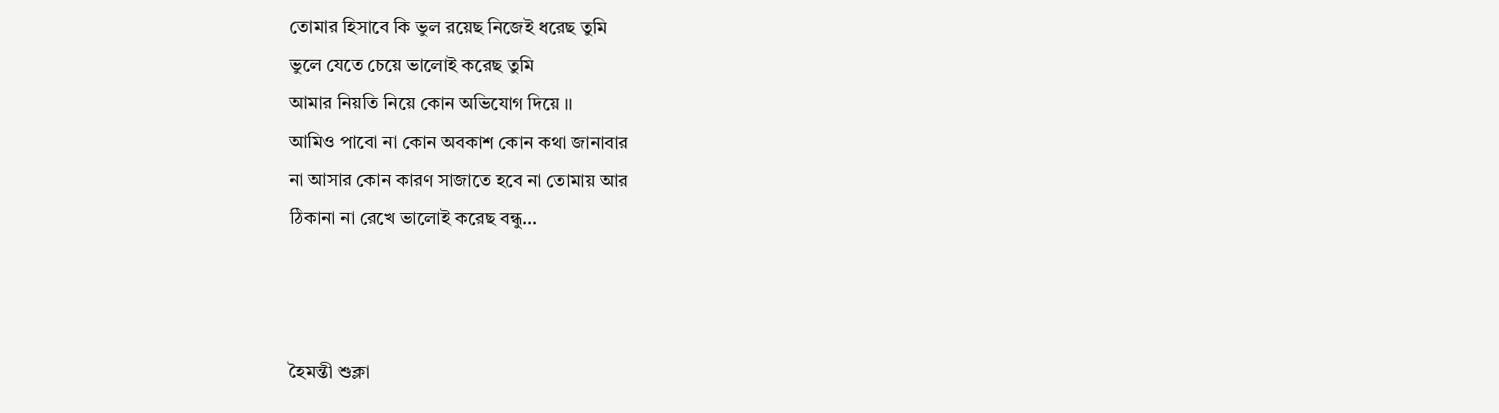তোমার হিসাবে কি ভুল রয়েছ নিজেই ধরেছ তুমি
ভুলে যেতে চেয়ে ভালোই করেছ তুমি
আমার নিয়তি নিয়ে কোন অভিযোগ দিয়ে ।।
আমিও পাবো না কোন অবকাশ কোন কথা জানাবার
না আসার কোন কারণ সাজাতে হবে না তোমায় আর
ঠিকানা না রেখে ভালোই করেছ বন্ধু…



হৈমন্তী শুক্লা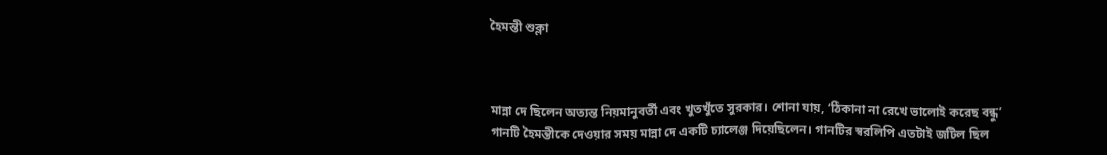হৈমন্তী শুক্লা



মান্না দে ছিলেন অত্যন্ত নিয়মানুবর্তী এবং খুতখুঁতে সুরকার। শোনা যায়, ‘ঠিকানা না রেখে ভালোই করেছ বন্ধু’ গানটি হৈমন্তীকে দেওয়ার সময় মান্না দে একটি চ্যালেঞ্জ দিয়েছিলেন। গানটির স্বরলিপি এতটাই জটিল ছিল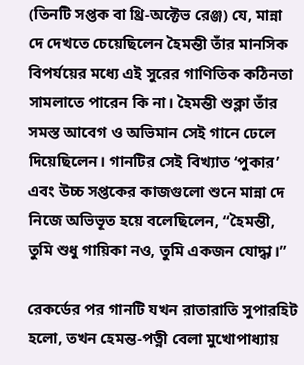(তিনটি সপ্তক বা থ্রি-অক্টেভ রেঞ্জ) যে, মান্না দে দেখতে চেয়েছিলেন হৈমন্তী তাঁর মানসিক বিপর্যয়ের মধ্যে এই সুরের গাণিতিক কঠিনতা সামলাতে পারেন কি না। হৈমন্তী শুক্লা তাঁর সমস্ত আবেগ ও অভিমান সেই গানে ঢেলে দিয়েছিলেন। গানটির সেই বিখ্যাত ‘পুকার’ এবং উচ্চ সপ্তকের কাজগুলো শুনে মান্না দে নিজে অভিভূত হয়ে বলেছিলেন, “হৈমন্তী, তুমি শুধু গায়িকা নও, তুমি একজন যোদ্ধা।”

রেকর্ডের পর গানটি যখন রাতারাতি সুপারহিট হলো, তখন হেমন্ত-পত্নী বেলা মুখোপাধ্যায়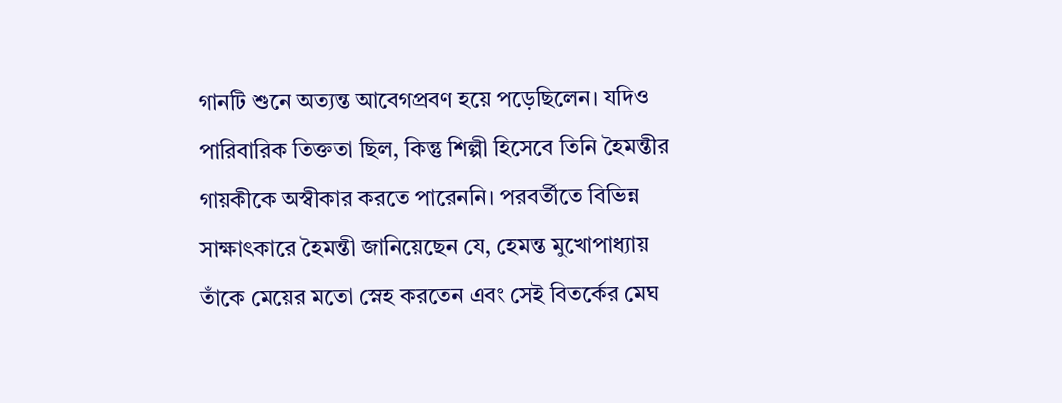গানটি শুনে অত্যন্ত আবেগপ্রবণ হয়ে পড়েছিলেন। যদিও পারিবারিক তিক্ততা ছিল, কিন্তু শিল্পী হিসেবে তিনি হৈমন্তীর গায়কীকে অস্বীকার করতে পারেননি। পরবর্তীতে বিভিন্ন সাক্ষাৎকারে হৈমন্তী জানিয়েছেন যে, হেমন্ত মুখোপাধ্যায় তাঁকে মেয়ের মতো স্নেহ করতেন এবং সেই বিতর্কের মেঘ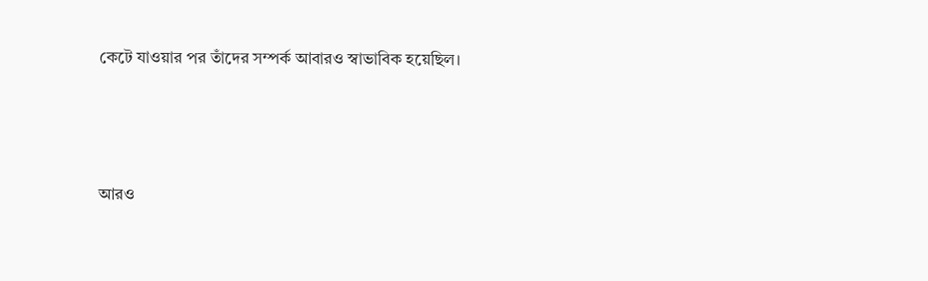কেটে যাওয়ার পর তাঁদের সম্পর্ক আবারও স্বাভাবিক হয়েছিল।



আরও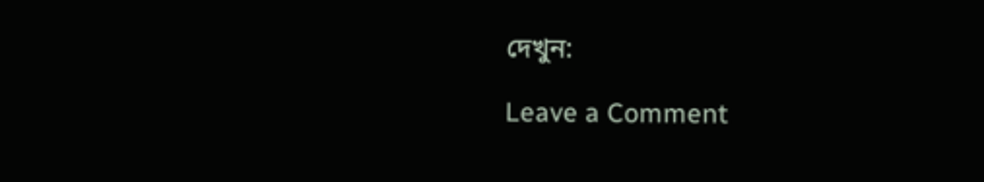দেখুন:

Leave a Comment